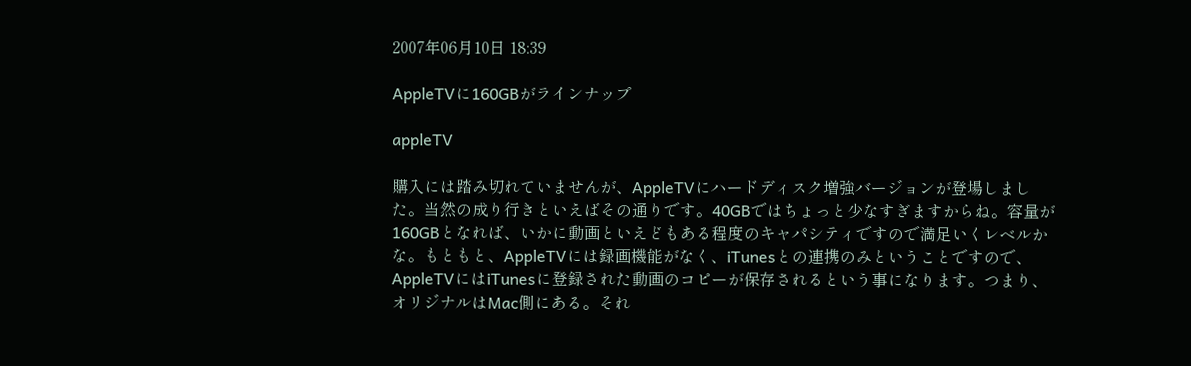2007年06月10日 18:39

AppleTVに160GBがラインナップ

appleTV

購入には踏み切れていませんが、AppleTVにハードディスク増強バージョンが登場しました。当然の成り行きといえばその通りです。40GBではちょっと少なすぎますからね。容量が160GBとなれば、いかに動画といえどもある程度のキャパシティですので満足いくレベルかな。もともと、AppleTVには録画機能がなく、iTunesとの連携のみということですので、AppleTVにはiTunesに登録された動画のコピーが保存されるという事になります。つまり、オリジナルはMac側にある。それ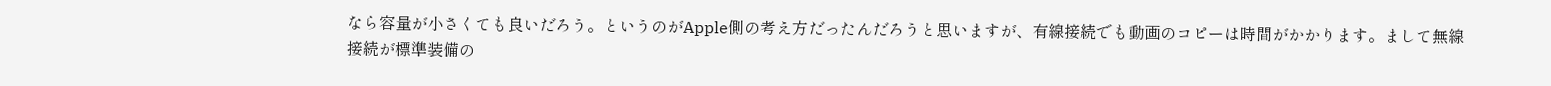なら容量が小さくても良いだろう。というのがApple側の考え方だったんだろうと思いますが、有線接続でも動画のコピーは時間がかかります。まして無線接続が標準装備の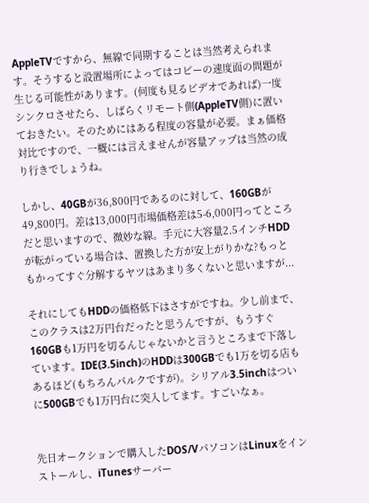AppleTVですから、無線で同期することは当然考えられます。そうすると設置場所によってはコピーの速度面の問題が生じる可能性があります。(何度も見るビデオであれば)一度シンクロさせたら、しばらくリモート側(AppleTV側)に置いておきたい。そのためにはある程度の容量が必要。まぁ価格対比ですので、一概には言えませんが容量アップは当然の成り行きでしょうね。

しかし、40GBが36,800円であるのに対して、160GBが49,800円。差は13,000円市場価格差は5-6,000円ってところだと思いますので、微妙な線。手元に大容量2.5インチHDDが転がっている場合は、置換した方が安上がりかな?もっともかってすぐ分解するヤツはあまり多くないと思いますが...

それにしてもHDDの価格低下はさすがですね。少し前まで、このクラスは2万円台だったと思うんですが、もうすぐ160GBも1万円を切るんじゃないかと言うところまで下落しています。IDE(3.5inch)のHDDは300GBでも1万を切る店もあるほど(もちろんパルクですが)。シリアル3.5inchはついに500GBでも1万円台に突入してます。すごいなぁ。


先日オークションで購入したDOS/VパソコンはLinuxをインストールし、iTunesサーバー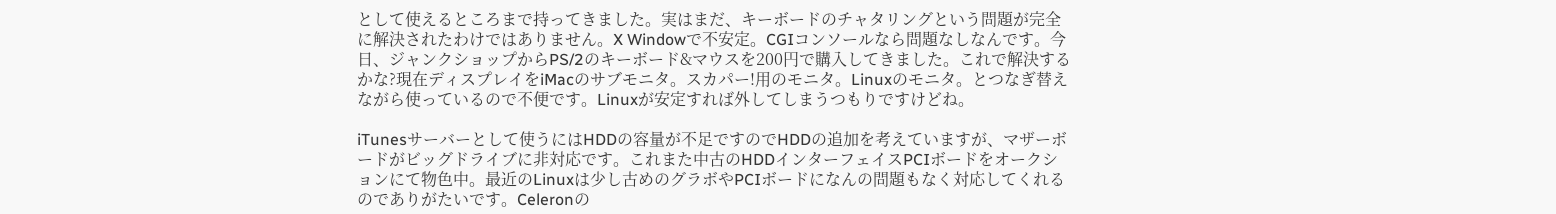として使えるところまで持ってきました。実はまだ、キーボードのチャタリングという問題が完全に解決されたわけではありません。X Windowで不安定。CGIコンソールなら問題なしなんです。今日、ジャンクショップからPS/2のキーボード&マウスを200円で購入してきました。これで解決するかな?現在ディスプレイをiMacのサブモニタ。スカパー!用のモニタ。Linuxのモニタ。とつなぎ替えながら使っているので不便です。Linuxが安定すれば外してしまうつもりですけどね。

iTunesサーバーとして使うにはHDDの容量が不足ですのでHDDの追加を考えていますが、マザーボードがビッグドライブに非対応です。これまた中古のHDDインターフェイスPCIボードをオークションにて物色中。最近のLinuxは少し古めのグラボやPCIボードになんの問題もなく対応してくれるのでありがたいです。Celeronの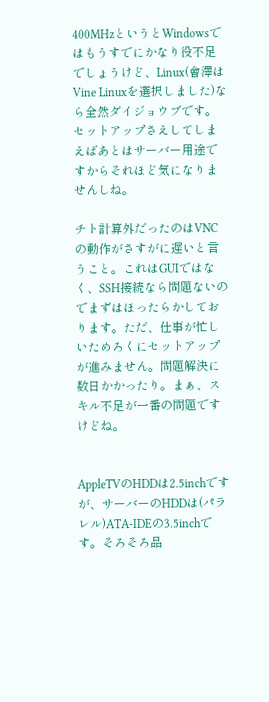400MHzというとWindowsではもうすでにかなり役不足でしょうけど、Linux(會澤はVine Linuxを選択しました)なら全然ダイジョウブです。セットアップさえしてしまえばあとはサーバー用途ですからそれほど気になりませんしね。

チト計算外だったのはVNCの動作がさすがに遅いと言うこと。これはGUIではなく、SSH接続なら問題ないのでまずはほったらかしております。ただ、仕事が忙しいためろくにセットアップが進みません。問題解決に数日かかったり。まぁ、スキル不足が一番の問題ですけどね。


AppleTVのHDDは2.5inchですが、サーバーのHDDは(パラレル)ATA-IDEの3.5inchです。そろそろ品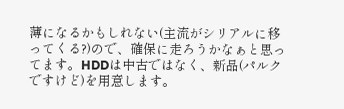薄になるかもしれない(主流がシリアルに移ってくる?)ので、確保に走ろうかなぁと思ってます。HDDは中古ではなく、新品(パルクですけど)を用意します。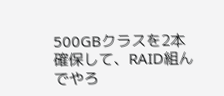500GBクラスを2本確保して、RAID組んでやろ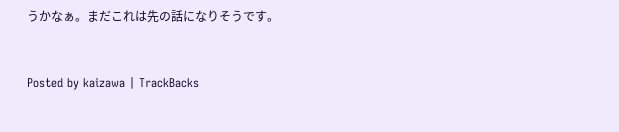うかなぁ。まだこれは先の話になりそうです。


Posted by kaizawa | TrackBacks